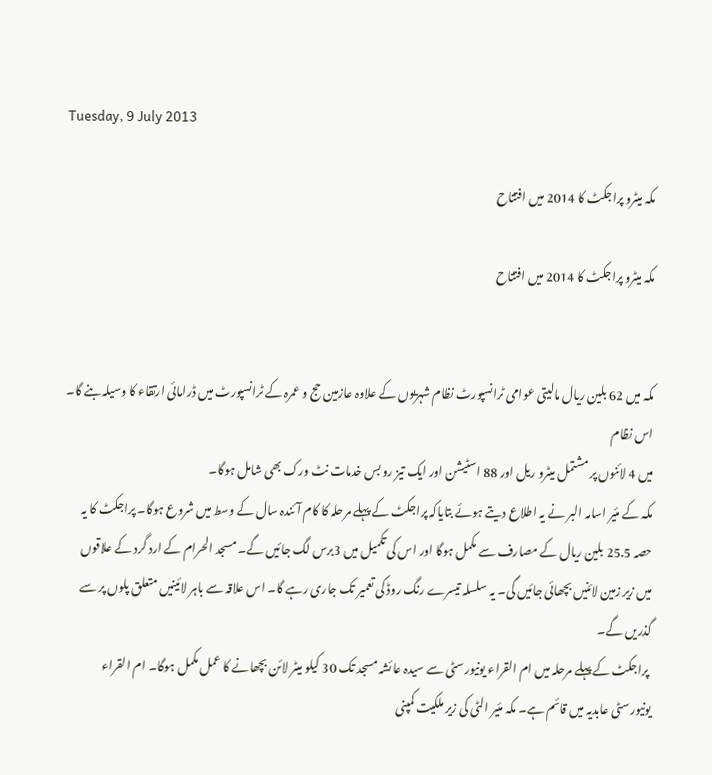Tuesday, 9 July 2013

مکہ میٹرو پراجکٹ کا 2014 میں افتتاح

مکہ میٹرو پراجکٹ کا 2014 میں افتتاح


مکہ میں 62 بلین ریال مالیتی عوامی ٹرانسپورٹ نظام شہریوں کے علاوہ عازمین حج و عمرہ کے ٹرانسپورٹ میں ڈرامائی ارتقاء کا وسیلہ بنے گا۔ اس نظام
میں 4 لائنوں پر مشتمل میٹرو ریل اور 88 اسٹیشن اور ایک تیز رو بس خدمات نٹ ورک بھی شامل ہوگا۔
مکہ کے مئیر اسامہ البر نے یہ اطلاع دیتے ہوئے بتایاکہ پراجکٹ کے پہلے مرحلہ کا کام آئندہ سال کے وسط میں شروع ہوگا۔ پراجکٹ کا یہ حصہ 25.5 بلین ریال کے مصارف سے مکمل ہوگا اور اس کی تکمیل میں 3برس لگ جائیں گے۔ مسجد الحرام کے ارد گرد کے علاقوں میں زیر زمین لائنیں بچھائی جائیں گی۔ یہ سلسلہ تیسرے رنگ روڈ کی تعمیر تک جاری رہے گا۔ اس علاقہ سے باہر لائینیں متعلق پلوں پر سے گذریں گے۔
 پراجکٹ کے پہلے مرحلہ میں ام القراء یونیورسٹی سے سیدہ عائشہ مسجد تک 30 کیلو میٹر لائن بچھانے کا عمل مکمل ہوگا۔ ام القراء یونیورسٹی عابدیہ میں قائم ہے۔ مکہ مئیر الٹی کی زیر ملکیت کمپنی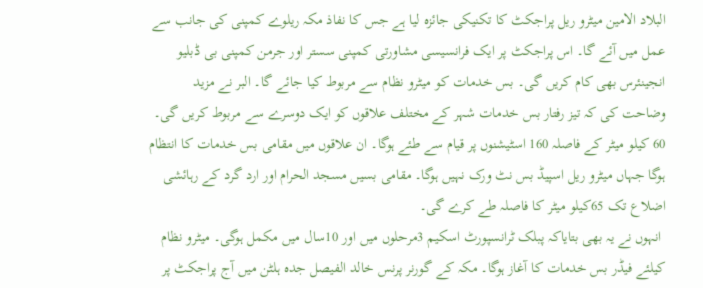البلاد الامین میٹرو ریل پراجکٹ کا تکنیکی جائزہ لیا ہے جس کا نفاذ مکہ ریلوے کمپنی کی جانب سے عمل میں آئے گا۔ اس پراجکٹ پر ایک فرانسیسی مشاورتی کمپنی سستر اور جرمن کمپنی بی ڈبلیو انجینئرس بھی کام کریں گی۔ بس خدمات کو میٹرو نظام سے مربوط کیا جائے گا۔ البر نے مزید وضاحت کی کہ تیز رفتار بس خدمات شہر کے مختلف علاقوں کو ایک دوسرے سے مربوط کریں گی۔ 60 کیلو میٹر کے فاصلہ 160 اسٹیشنوں پر قیام سے طئے ہوگا۔ ان علاقوں میں مقامی بس خدمات کا انتظام ہوگا جہاں میٹرو ریل اسپیڈ بس نٹ ورک نہیں ہوگا۔ مقامی بسیں مسجد الحرام اور ارد گرد کے رہائشی اضلاع تک 65کیلو میٹر کا فاصلہ طے کرے گی۔
 انہوں نے یہ بھی بتایاکہ پبلک ٹرانسپورٹ اسکیم 3مرحلوں میں اور 10سال میں مکمل ہوگی۔ میٹرو نظام کیلئے فیڈر بس خدمات کا آغاز ہوگا۔ مکہ کے گورنر پرنس خالد الفیصل جدہ ہلٹن میں آج پراجکٹ پر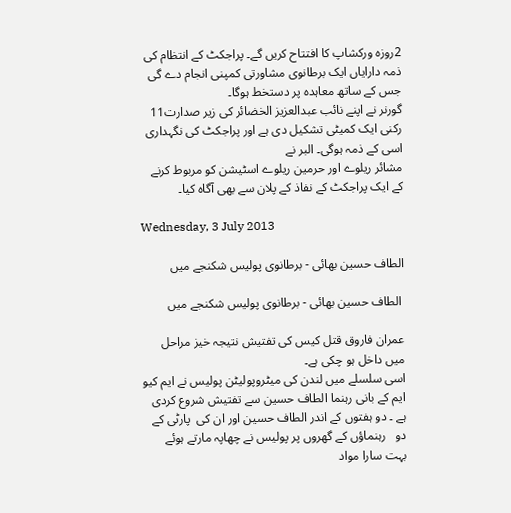2روزہ ورکشاپ کا افتتاح کریں گے۔ پراجکٹ کے انتظام کی ذمہ دارایاں ایک برطانوی مشاورتی کمپنی انجام دے گی جس کے ساتھ معاہدہ پر دستخط ہوگا۔
گورنر نے اپنے نائب عبدالعزیز الخضائر کی زیر صدارت11 رکنی ایک کمیٹی تشکیل دی ہے اور پراجکٹ کی نگہداری اسی کے ذمہ ہوگی۔ البر نے
مشائر ریلوے اور حرمین ریلوے اسٹیشن کو مربوط کرنے کے ایک پراجکٹ کے نفاذ کے پلان سے بھی آگاہ کیا۔

Wednesday, 3 July 2013

الطاف حسین بھائی - برطانوی پولیس شکنجے میں

 الطاف حسین بھائی - برطانوی پولیس شکنجے میں

عمران فاروق قتل کیس کی تفتیش نتیجہ خیز مراحل میں داخل ہو چکی ہے۔
اسی سلسلے میں لندن کی میٹروپولیٹن پولیس نے ایم کیو ایم کے بانی رہنما الطاف حسین سے تفتیش شروع کردی ہے ۔ دو ہفتوں کے اندر الطاف حسین اور ان کی  پارٹی کے دو   رہنماؤں کے گھروں پر پولیس نے چھاپہ مارتے ہوئے بہت سارا مواد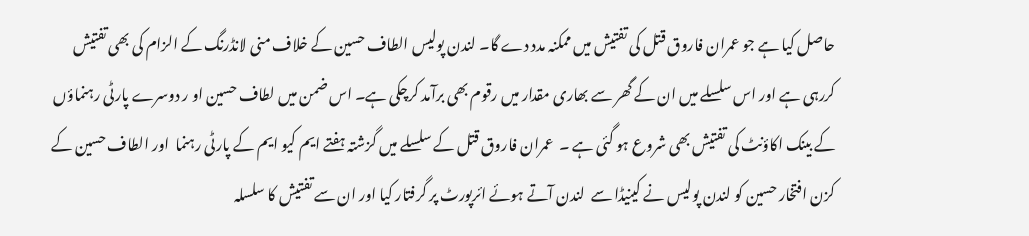حاصل کیا ہے جو عمران فاروق قتل کی تفتیش میں ممکنہ مدد دے گا۔ لندن پولیس الطاف حسین کے خلاف منی لانڈرنگ کے الزام کی بھی تفتیش کررہی ہے اور اس سلسلے میں ان کے گھر سے بھاری مقدار میں رقوم بھی برآمد کرچکی ہے۔ اس ضمن میں لطاف حسین او ر دوسرے پارٹی رہنماؤں کے بینک اکاؤنٹ کی تفتیش بھی شروع ہو گئی ہے ۔  عمران فاروق قتل کے سلسلے میں گزشتہ ہفتے ایم کیو ایم کے پارٹی رہنما  اور الطاف حسین کے کزن افتخار حسین کو لندن پولیس نے کینیڈا سے  لندن آتے ہوئے ائرپورٹ پر گرفتار کیا اور ان سے تفتیش کا سلسلہ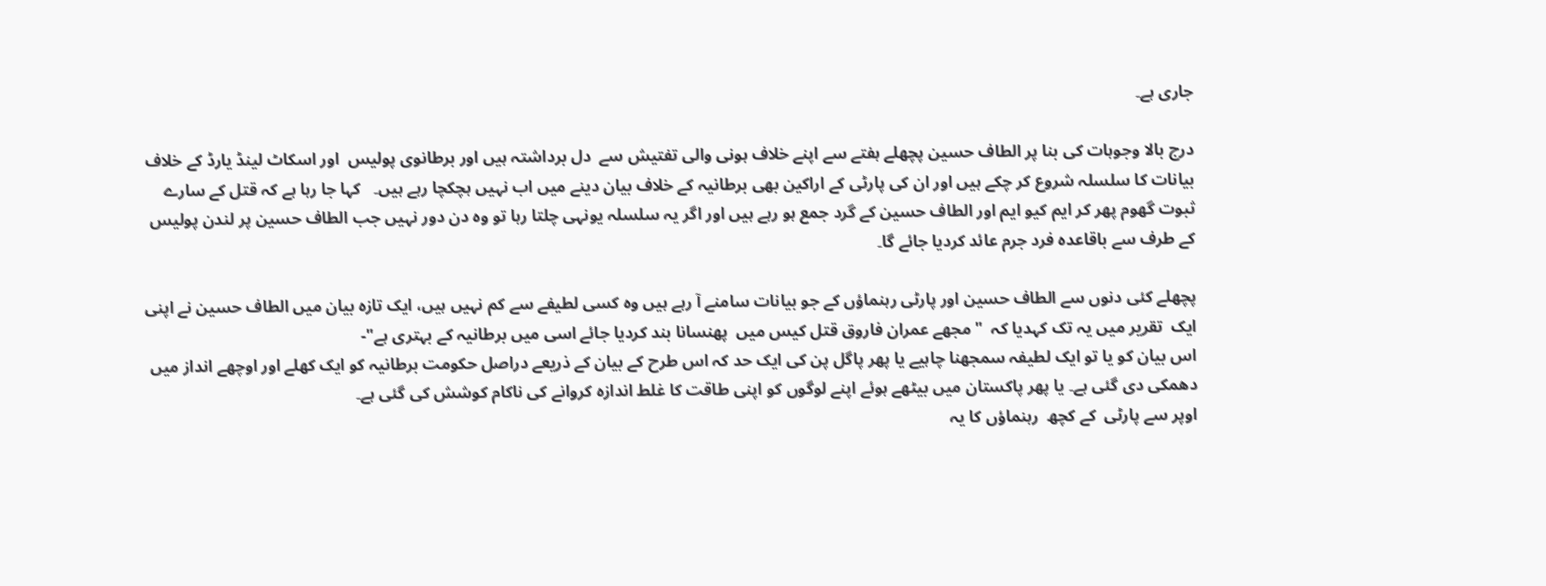جاری ہے۔

درج بالا وجوہات کی بنا پر الطاف حسین پچھلے ہفتے سے اپنے خلاف ہونی والی تفتیش سے  دل برداشتہ ہیں اور برطانوی پولیس  اور اسکاٹ لینڈ یارڈ کے خلاف بیانات کا سلسلہ شروع کر چکے ہیں اور ان کی پارٹی کے اراکین بھی برطانیہ کے خلاف بیان دینے میں اب نہیں ہچکچا رہے ہیں۔   کہا جا رہا ہے کہ قتل کے سارے  ثبوت گھوم پھر کر ایم کیو ایم اور الطاف حسین کے گرد جمع ہو رہے ہیں اور اگر یہ سلسلہ یونہی چلتا رہا تو وہ دن دور نہیں جب الطاف حسین پر لندن پولیس کے طرف سے باقاعدہ فرد جرم عائد کردیا جائے گا۔

پچھلے کئی دنوں سے الطاف حسین اور پارٹی رہنماؤں کے جو بیانات سامنے آ رہے ہیں وہ کسی لطیفے سے کم نہیں ہیں، ایک تازہ بیان میں الطاف حسین نے اپنی ایک  تقریر میں یہ تک کہدیا کہ  " مجھے عمران فاروق قتل کیس میں  پھنسانا بند کردیا جائے اسی میں برطانیہ کے بہتری ہے"-
اس بیان کو یا تو ایک لطیفہ سمجھنا چاہیے یا پھر پاگل پن کی ایک حد کہ اس طرح کے بیان کے ذریعے دراصل حکومت برطانیہ کو ایک کھلے اور اوچھے انداز میں دھمکی دی گئی ہے۔ یا پھر پاکستان میں بیٹھے ہوئے اپنے لوگوں کو اپنی طاقت کا غلط اندازہ کروانے کی ناکام کوشش کی گئی ہے۔
اوپر سے پارٹی  کے کچھ  رہنماؤں کا یہ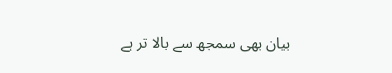بیان بھی سمجھ سے بالا تر ہے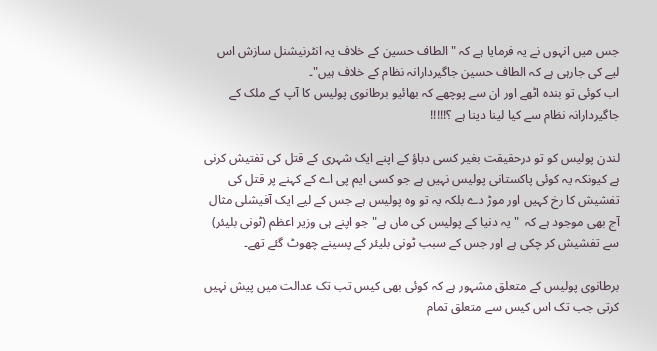جس میں انہوں نے یہ فرمایا ہے کہ " الطاف حسین کے خلاف یہ انٹرنیشنل سازش اس لیے کی جارہی ہے کہ الطاف حسین جاگیردارانہ نظام کے خلاف ہیں"۔
اب کوئی تو بندہ اٹھے اور ان سے پوچھے کہ بھائیو برطانوی پولیس کا آپ کے ملک کے جاگیردارانہ نظام سے کیا لینا دینا ہے ؟!!!!!

لندن پولیس کو تو درحقیقت بغیر کسی دباؤ کے اپنے ایک شہری کے قتل کی تفتیش کرنی ہے کیونکہ یہ کوئی پاکستانی پولیس نہیں ہے جو کسی ایم پی اے کے کہنے پر قتل کی تفشیش کا رخ کہیں اور موڑ دے بلکہ یہ تو وہ پولیس ہے جس کے لیے ایک آفیشلی مثال آج بھی موجود ہے کہ  " یہ دنیا کے پولیس کی ماں ہے" جو اپنے ہی وزیر اعظم (ٹونی بلیئر) سے تفشیش کر چکی ہے اور جس کے سبب ٹونی بلیئر کے پسینے چھوٹ گئے تھے۔

برطانوی پولیس کے متعلق مشہور ہے کہ کوئی بھی کیس تب تک عدالت میں پیش نہیں کرتی جب تک اس کیس سے متعلق تمام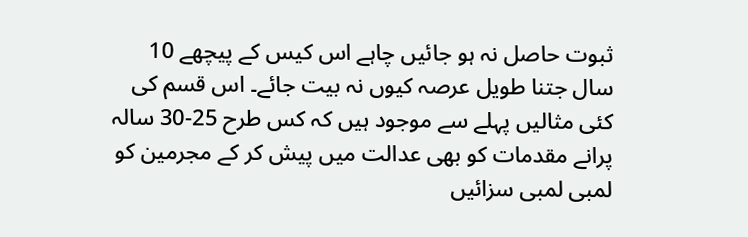ثبوت حاصل نہ ہو جائیں چاہے اس کیس کے پیچھے 10 سال جتنا طویل عرصہ کیوں نہ بیت جائے۔ اس قسم کی کئی مثالیں پہلے سے موجود ہیں کہ کس طرح 25-30 سالہ  پرانے مقدمات کو بھی عدالت میں پیش کر کے مجرمین کو لمبی لمبی سزائیں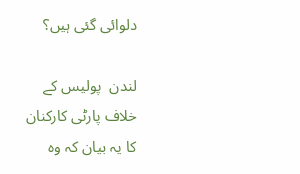دلوائی گئی ہیں؟

لندن  پولیس کے خلاف پارٹی کارکنان کا یہ بیان کہ وہ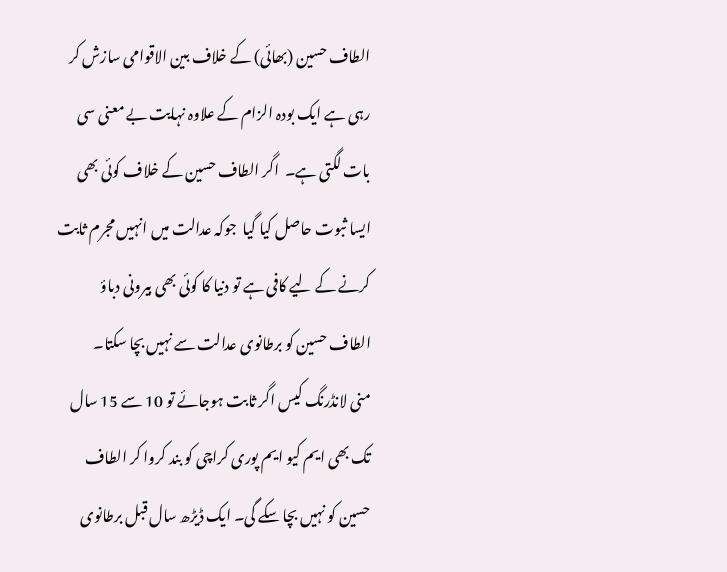الطاف حسین (بھائی) کے خلاف بین الاقوامی سازش کر رہی ہے ایک بودہ الزام کے علاوہ نہایت بے معنی سی بات لگتی ہے۔  اگر الطاف حسین کے خلاف کوئی بھی ایسا ثبوت حاصل کیا گیا  جوکہ عدالت میں انہیں مجرم ثابت کرنے کے لیے کافی ہے تو دنیا کا کوئی بھی بیرونی دباؤ  الطاف حسین کو برطانوی عدالت سے نہیں بچا سکتا۔
منی لانڈرنگ کیس اگر ثابت ہوجائے تو 10 سے 15 سال تک بھی ایم کیو ایم پوری کراچی کو بند کروا کر الطاف حسین کو نہیں بچا سکے گی۔ ایک ڈیڑھ سال قبل برطانوی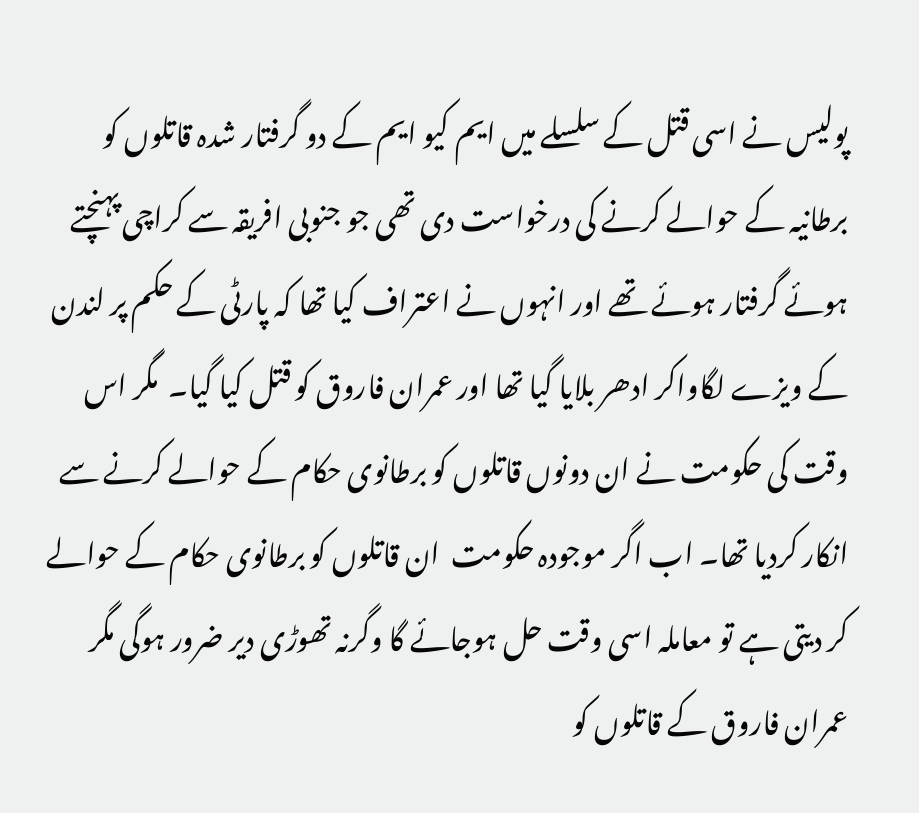پولیس نے اسی قتل کے سلسلے میں ایم کیو ایم کے دو گرفتار شدہ قاتلوں کو برطانیہ کے حوالے کرنے کی درخواست دی تھی جو جنوبی افریقہ سے کراچی پہنچتے ہوئے گرفتار ہوئے تھے اور انہوں نے اعتراف کیا تھا کہ پارٹی کے حکم پر لندن کے ویزے لگاواکر ادھر بلایا گیا تھا اور عمران فاروق کو قتل کیا گیا۔  مگر اس وقت کی حکومت نے ان دونوں قاتلوں کو برطانوی حکام کے حوالے کرنے سے انکار کردیا تھا۔ اب اگر موجودہ حکومت  ان قاتلوں کو برطانوی حکام کے حوالے کر دیتی ہے تو معاملہ اسی وقت حل ہوجائے گا وگرنہ تھوڑی دیر ضرور ہوگی مگر عمران فاروق کے قاتلوں کو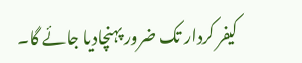کیفر کردار تک ضرور پہنچادیا جائے گا۔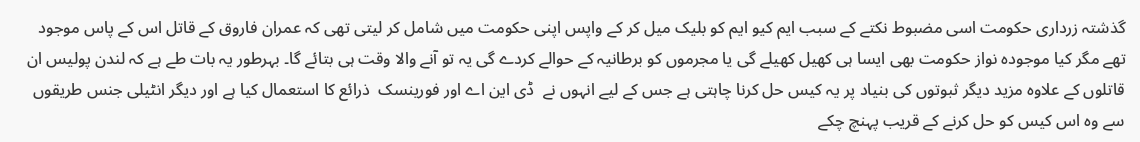گذشتہ زرداری حکومت اسی مضبوط نکتے کے سبب ایم کیو ایم کو بلیک میل کر کے واپس اپنی حکومت میں شامل کر لیتی تھی کہ عمران فاروق کے قاتل اس کے پاس موجود تھے مگر کیا موجودہ نواز حکومت بھی ایسا ہی کھیل کھیلے گی یا مجرموں کو برطانیہ کے حوالے کردے گی یہ تو آنے والا وقت ہی بتائے گا۔ بہرطور یہ بات طے ہے کہ لندن پولیس ان قاتلوں کے علاوہ مزید دیگر ثبوتوں کی بنیاد پر یہ کیس حل کرنا چاہتی ہے جس کے لیے انہوں نے  ڈی این اے اور فورینسک  ذرائع کا استعمال کیا ہے اور دیگر انٹیلی جنس طریقوں سے وہ اس کیس کو حل کرنے کے قریب پہنچ چکے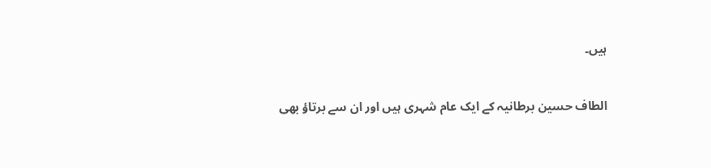ہیں۔

الطاف حسین برطانیہ کے ایک عام شہری ہیں اور ان سے برتاؤ بھی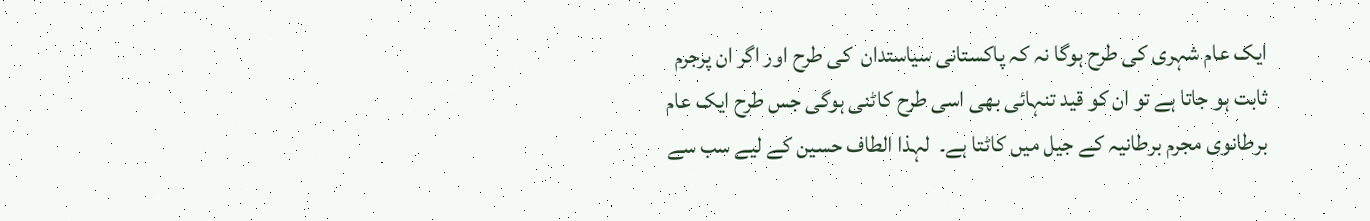ایک عام شہری کی طرح ہوگا نہ کہ پاکستانی سیاستدان  کی طرح اور اگر ان پرجرم ثابت ہو جاتا ہے تو ان کو قید تنہائی بھی اسی طرح کاٹنی ہوگی جس طرح ایک عام برطانوی مجرم برطانیہ کے جیل میں کاٹتا ہے۔  لہذا الطاف حسین کے لیے سب سے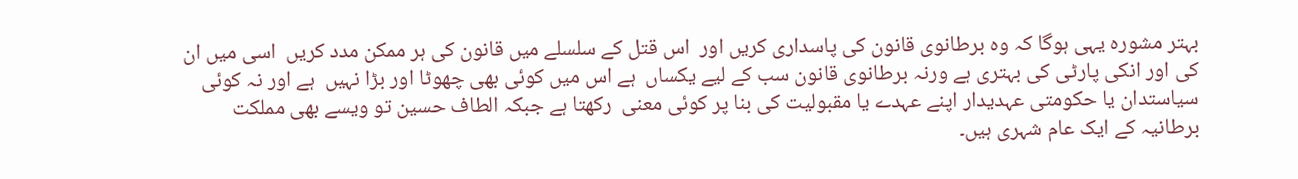بہتر مشورہ یہی ہوگا کہ وہ برطانوی قانون کی پاسداری کریں اور  اس قتل کے سلسلے میں قانون کی ہر ممکن مدد کریں  اسی میں ان کی اور انکی پارٹی کی بہتری ہے ورنہ برطانوی قانون سب کے لیے یکساں  ہے اس میں کوئی بھی چھوٹا اور بڑا نہیں  ہے اور نہ کوئی سیاستدان یا حکومتی عہدیدار اپنے عہدے یا مقبولیت کی بنا پر کوئی معنی  رکھتا ہے جبکہ الطاف حسین تو ویسے بھی مملکت برطانیہ کے ایک عام شہری ہیں۔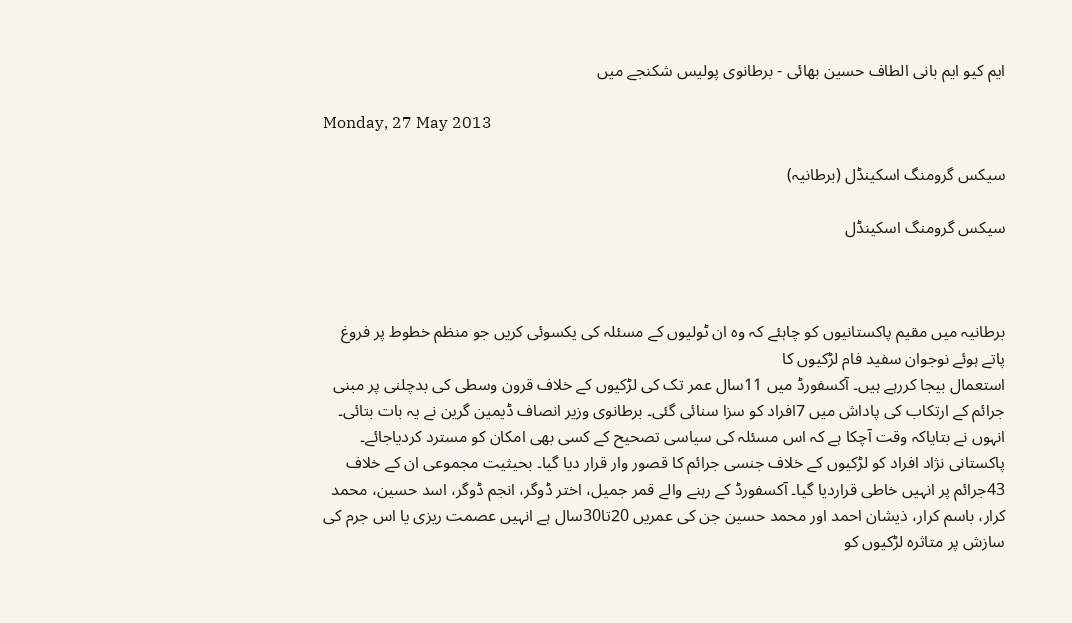ایم کیو ایم بانی الطاف حسین بھائی - برطانوی پولیس شکنجے میں

Monday, 27 May 2013

سیکس گرومنگ اسکینڈل (برطانیہ)

سیکس گرومنگ اسکینڈل



برطانیہ میں مقیم پاکستانیوں کو چاہئے کہ وہ ان ٹولیوں کے مسئلہ کی یکسوئی کریں جو منظم خطوط پر فروغ پاتے ہوئے نوجوان سفید فام لڑکیوں کا
استعمال بیجا کررہے ہیں۔ آکسفورڈ میں 11سال عمر تک کی لڑکیوں کے خلاف قرون وسطی کی بدچلنی پر مبنی جرائم کے ارتکاب کی پاداش میں 7افراد کو سزا سنائی گئی۔ برطانوی وزیر انصاف ڈیمین گرین نے یہ بات بتائی۔ انہوں نے بتایاکہ وقت آچکا ہے کہ اس مسئلہ کی سیاسی تصحیح کے کسی بھی امکان کو مسترد کردیاجائے۔ پاکستانی نژاد افراد کو لڑکیوں کے خلاف جنسی جرائم کا قصور وار قرار دیا گیا۔ بحیثیت مجموعی ان کے خلاف 43جرائم پر انہیں خاطی قراردیا گیا۔ آکسفورڈ کے رہنے والے قمر جمیل، اختر ڈوگر، انجم ڈوگر، اسد حسین، محمد کرار، باسم کرار، ذیشان احمد اور محمد حسین جن کی عمریں 20تا30سال ہے انہیں عصمت ریزی یا اس جرم کی سازش پر متاثرہ لڑکیوں کو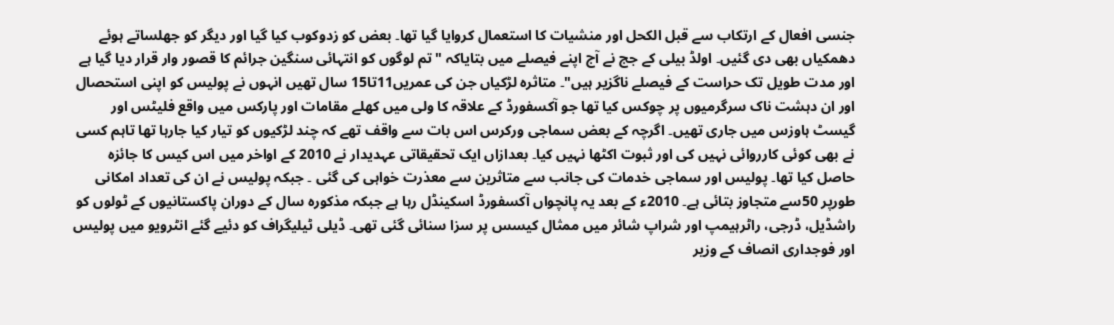جنسی افعال کے ارتکاب سے قبل الکحل اور منشیات کا استعمال کروایا گیا تھا۔ بعض کو زدوکوب کیا گیا اور دیگر کو جھلساتے ہوئے دھمکیاں بھی دی گئیں۔ اولڈ بیلی کے جج نے آج اپنے فیصلے میں بتایاکہ "تم لوگوں کو انتہائی سنگین جرائم کا قصور وار قرار دیا گیا ہے اور مدت طویل تک حراست کے فیصلے ناگزیر ہیں"۔ متاثرہ لڑکیاں جن کی عمریں11تا15 سال تھیں انہوں نے پولیس کو اپنی استحصال اور ان دہشت ناک سرگرمیوں پر چوکس کیا تھا جو آکسفورڈ کے علاقہ کا ولی میں کھلے مقامات اور پارکس میں واقع فلیٹس اور گیسٹ ہاوزس میں جاری تھیں۔ اگرچہ کے بعض سماجی ورکرس اس بات سے واقف تھے کہ چند لڑکیوں کو تیار کیا جارہا تھا تاہم کسی نے بھی کوئی کارروائی نہیں کی اور ثبوت اکٹھا نہیں کیا۔ بعدازاں ایک تحقیقاتی عہدیدار نے 2010 کے اواخر میں اس کیس کا جائزہ حاصل کیا تھا۔ پولیس اور سماجی خدمات کی جانب سے متاثرین سے معذرت خواہی کی گئی ۔ جبکہ پولیس نے ان کی تعداد امکانی طورپر 50سے متجاوز بتائی ہے۔ 2010ء کے بعد یہ پانچواں آکسفورڈ اسکینڈل رہا ہے جبکہ مذکورہ سال کے دوران پاکستانیوں کے ٹولوں کو راشڈیل، ڈرجی، راٹرہیمپ اور شراپ شائر میں ممثال کیسس پر سزا سنائی گئی تھی۔ ڈیلی ٹیلیگراف کو دئیے گئے انٹرویو میں پولیس اور فوجداری انصاف کے وزیر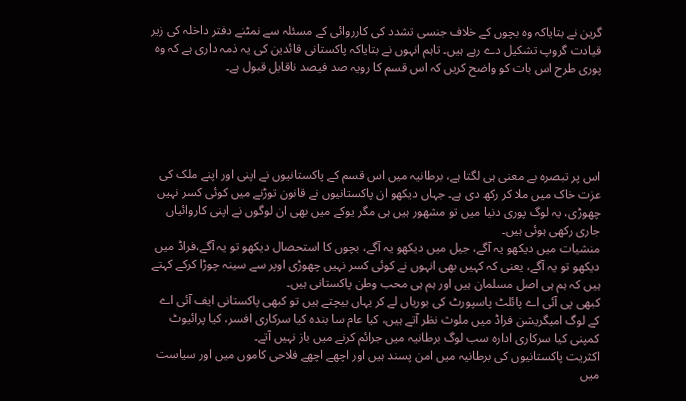گرین نے بتایاکہ وہ بچوں کے خلاف جنسی تشدد کی کارروائی کے مسئلہ سے نمٹنے دفتر داخلہ کی زیر قیادت گروپ تشکیل دے رہے ہیں۔ تاہم انہوں نے بتایاکہ پاکستانی قائدین کی یہ ذمہ داری ہے کہ وہ پوری طرح اس بات کو واضح کریں کہ اس قسم کا رویہ صد فیصد ناقابل قبول ہے۔





اس پر تبصرہ بے معنی ہی لگتا ہے، برطانیہ میں اس قسم کے پاکستانیوں نے اپنی اور اپنے ملک کی عزت خاک میں ملا کر رکھ دی ہے۔ جہاں دیکھو ان پاکستانیوں نے قانون توڑنے میں کوئی کسر نہیں چھوڑی، یہ لوگ پوری دنیا میں تو مشھور ہیں ہی مگر یوکے میں بھی ان لوگوں نے اپنی کاروائیاں جاری رکھی ہوئی ہیں۔
منشیات میں دیکھو یہ آگے، جیل میں دیکھو یہ آگے، بچوں کا استحصال دیکھو تو یہ آگے،فراڈ میں دیکھو تو یہ آگے، یعنی کہ کہیں بھی انہوں نے کوئی کسر نہیں چھوڑی اوپر سے سینہ چوڑا کرکے کہتے ہیں کہ ہم ہی اصل مسلمان ہیں اور ہم ہی محب وطن پاکستانی ہیں۔
کبھی پی آئی اے پائلٹ پاسپورٹ کی بوریاں لے کر یہاں بیچتے ہیں تو کبھی پاکستانی ایف آئی اے کے لوگ امیگریشن فراڈ میں ملوث نظر آتے ہیں، کیا عام سا بندہ کیا سرکاری افسر، کیا پرائیوٹ کمپنی کیا سرکاری ادارہ سب لوگ برطانیہ میں جرائم کرنے میں باز نہیں آتے۔
اکثریت پاکستانیوں کی برطانیہ میں امن پسند ہیں اور اچھے اچھے فلاحی کاموں میں اور سیاست میں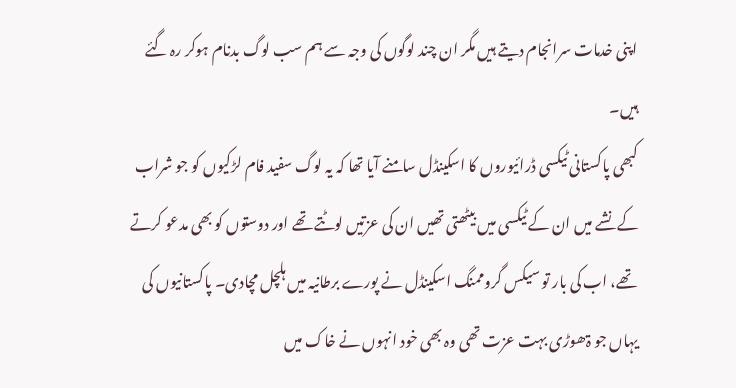اپنی خدمات سرانجام دیتے ہیں مگر ان چند لوگوں کی وجہ سے ہم سب لوگ بدنام ہوکر رہ گئے ہیں۔
کبھی پاکستانی ٹیکسی ڈرائیوروں کا اسکینڈل سامنے آیا تھا کہ یہ لوگ سفید فام لڑکیوں کو جو شراب کے نشے میں ان کے ٹیکسی میں بیٹھتی تھیں ان کی عزتیں لوٹتے تھے اور دوستوں کو بھی مدعو کرتے تھے، اب کی بار تو سیکس گروممنگ اسکینڈل نے پورے برطانیہ میں ہلچل مچادی۔ پاکستانیوں کی یہاں جو ۃھوڑی بہت عزت تھی وہ بھی خود انہوں نے خاک میں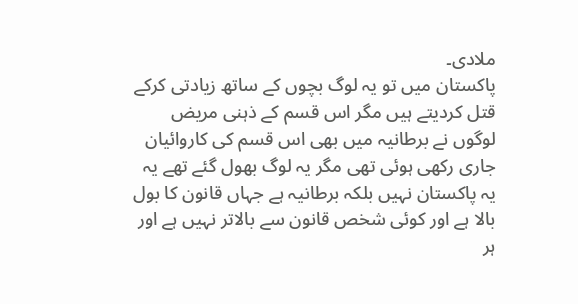ملادی۔
پاکستان میں تو یہ لوگ بچوں کے ساتھ زیادتی کرکے قتل کردیتے ہیں مگر اس قسم کے ذہنی مریض لوگوں نے برطانیہ میں بھی اس قسم کی کاروائیان جاری رکھی ہوئی تھی مگر یہ لوگ بھول گئے تھے یہ یہ پاکستان نہیں بلکہ برطانیہ ہے جہاں قانون کا بول بالا ہے اور کوئی شخص قانون سے بالاتر نہیں ہے اور ہر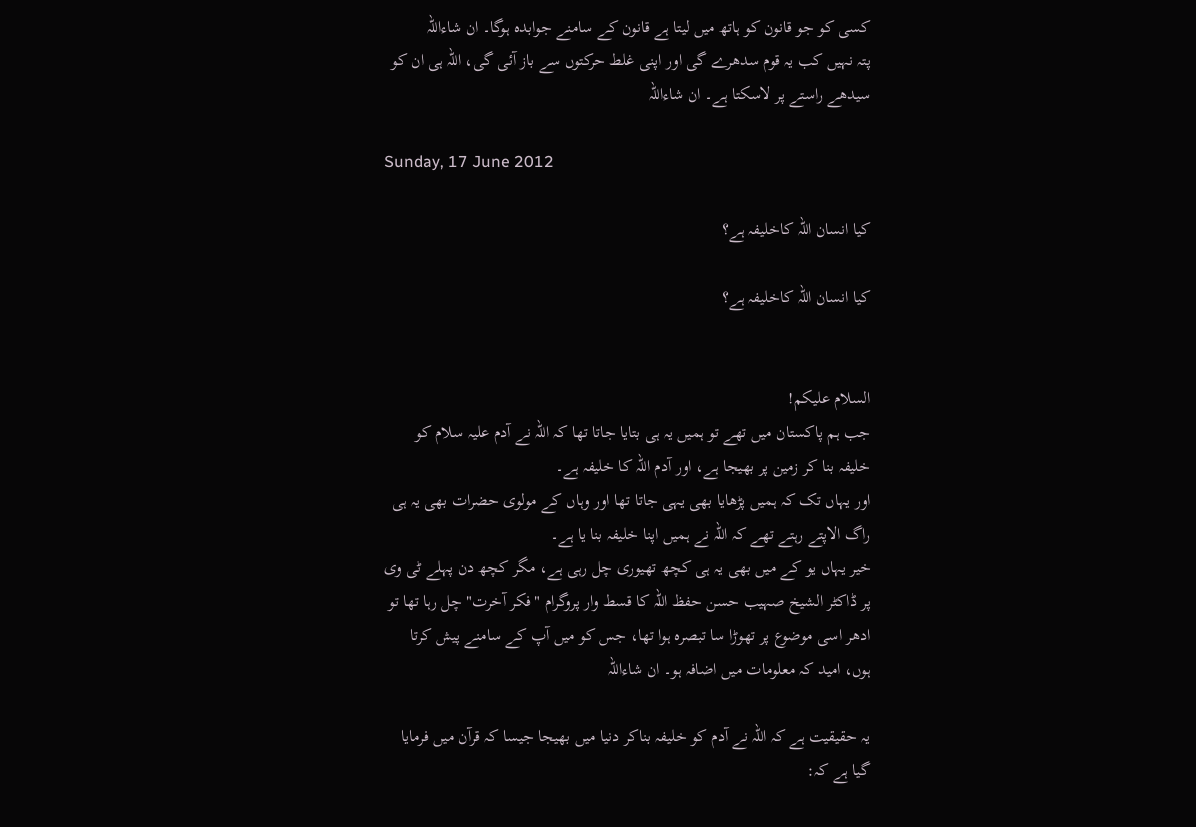کسی کو جو قانون کو ہاتھ میں لیتا ہے قانون کے سامنے جوابدہ ہوگا۔ ان شاءاللہ
پتہ نہیں کب یہ قوم سدھرے گی اور اپنی غلط حرکتوں سے باز آئی گی، اللہ ہی ان کو سیدھے راستے پر لاسکتا ہے۔ ان شاءاللہ

Sunday, 17 June 2012

کیا انسان اللہ کاخلیفہ ہے؟

کیا انسان اللہ کاخلیفہ ہے؟


السلام علیکم!
جب ہم پاکستان میں تھے تو ہمیں یہ ہی بتایا جاتا تھا کہ اللہ نے آدم علیہ سلام کو خلیفہ بنا کر زمین پر بھیجا ہے، اور آدم اللہ کا خلیفہ ہے۔
اور یہاں تک کہ ہمیں پڑھایا بھی یہی جاتا تھا اور وہاں کے مولوی حضرات بھی یہ ہی راگ الاپتے رہتے تھے کہ اللہ نے ہمیں اپنا خلیفہ بنا یا ہے۔
خیر یہاں یو کے میں بھی یہ ہی کچھ تھیوری چل رہی ہے، مگر کچھ دن پہلے ٹی وی پر ڈاکٹر الشیخ صہیب حسن حفظ اللہ کا قسط وار پروگرام "فکر آخرت" چل رہا تھا تو ادھر اسی موضوع پر تھوڑا سا تبصرہ ہوا تھا، جس کو میں آپ کے سامنے پیش کرتا ہوں، امید کہ معلومات میں اضافہ ہو۔ ان شاءاللہ

یہ حقیقیت ہے کہ اللہ نے آدم کو خلیفہ بناکر دنیا میں بھیجا جیسا کہ قرآن میں فرمایا گیا ہے کہ: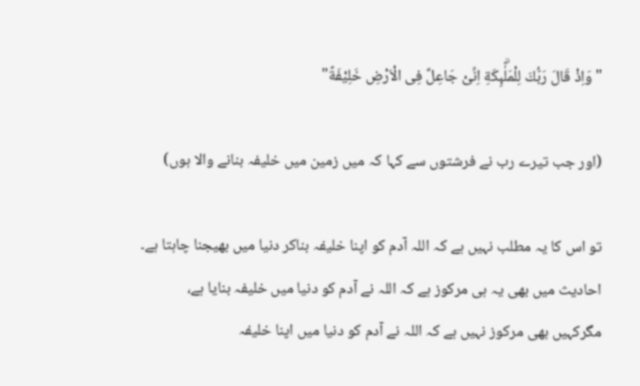"وَاِذْ قَالَ رَبُّكَ لِلْمَلٰۗىِٕكَةِ اِنِّىْ جَاعِلٌ فِى الْاَرْضِ خَلِيْفَةً"

(اور جب تیرے رب نے فرشتوں سے کہا کہ میں زمین میں خلیفہ بنانے والا ہوں)

تو اس کا یہ مطلب نہیں ہے کہ اللہ آدم کو اپنا خلیفہ بناکر دنیا میں بھیجنا چاہتا ہے۔
احادیث میں بھی یہ ہی مرکوز ہے کہ اللہ نے آدم کو دنیا میں خلیفہ بنایا ہے، مگرکہیں بھی مرکوز نہیں ہے کہ اللہ نے آدم کو دنیا میں اپنا خلیفہ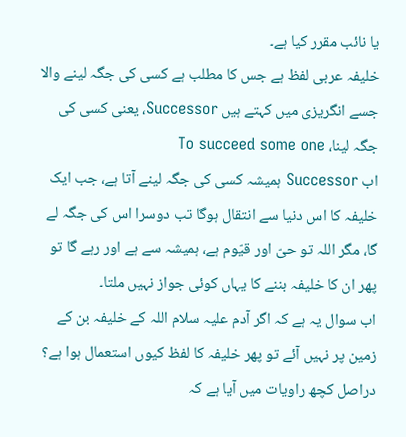یا نائب مقرر کیا ہے۔
خلیفہ عربی لفظ ہے جس کا مطلب ہے کسی کی جگہ لینے والا جسے انگریزی میں کہتے ہیں Successor، یعنی کسی کی جگہ لینا، To succeed some one
اب Successor ہمیشہ کسی کی جگہ لینے آتا ہے، جب ایک خلیفہ کا اس دنیا سے انتقال ہوگا تب دوسرا اس کی جگہ لے گا، مگر اللہ تو حیّ اور قیّوم ہے، ہمیشہ سے ہے اور رہے گا تو پھر ان کا خلیفہ بننے کا یہاں کوئی جواز نہیں ملتا۔
اب سوال یہ ہے کہ اگر آدم علیہ سلام اللہ کے خلیفہ بن کے زمین پر نہیں آئے تو پھر خلیفہ کا لفظ کیوں استعمال ہوا ہے؟
دراصل کچھ راویات میں آیا ہے کہ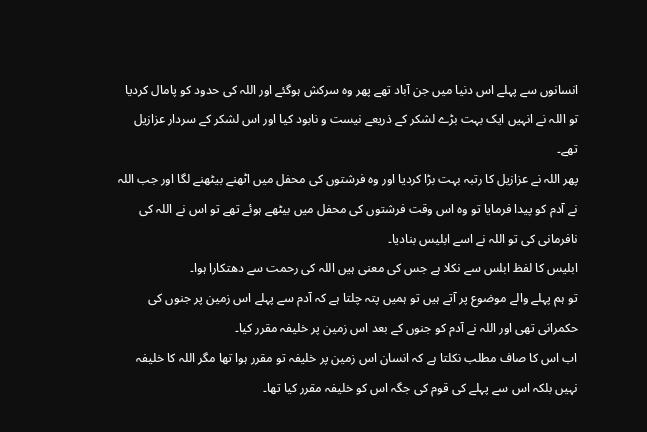انسانوں سے پہلے اس دنیا میں جن آباد تھے پھر وہ سرکش ہوگئے اور اللہ کی حدود کو پامال کردیا تو اللہ نے انہیں ایک بہت بڑے لشکر کے ذریعے نیست و نابود کیا اور اس لشکر کے سردار عزازیل تھے۔
پھر اللہ نے عزازیل کا رتبہ بہت بڑا کردیا اور وہ فرشتوں کی محفل میں اٹھنے بیٹھنے لگا اور جب اللہ نے آدم کو پیدا فرمایا تو وہ اس وقت فرشتوں کی محفل میں بیٹھے ہوئے تھے تو اس نے اللہ کی نافرمانی کی تو اللہ نے اسے ابلیس بنادیا۔
ابلیس کا لفظ ابلس سے نکلا ہے جس کی معنی ہیں اللہ کی رحمت سے دھتکارا ہوا۔
تو ہم پہلے والے موضوع پر آتے ہیں تو ہمیں پتہ چلتا ہے کہ آدم سے پہلے اس زمین پر جنوں کی حکمرانی تھی اور اللہ نے آدم کو جنوں کے بعد اس زمین پر خلیفہ مقرر کیا۔
اب اس کا صاف مطلب نکلتا ہے کہ انسان اس زمین پر خلیفہ تو مقرر ہوا تھا مگر اللہ کا خلیفہ نہیں بلکہ اس سے پہلے کی قوم کی جگہ اس کو خلیفہ مقرر کیا تھا۔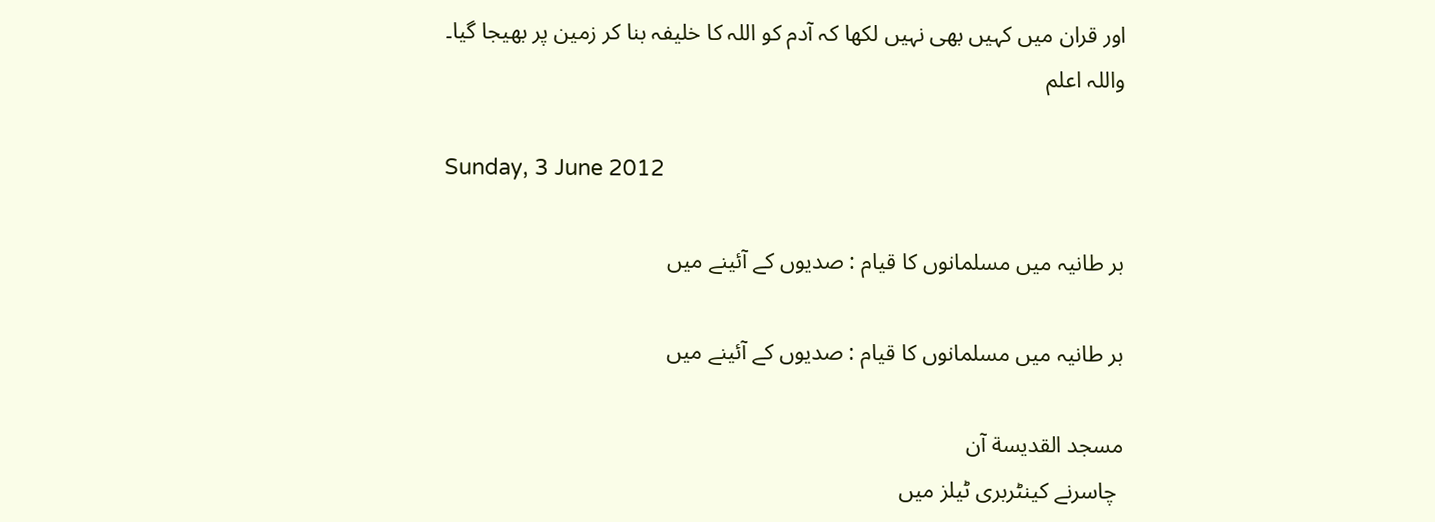اور قران میں کہیں بھی نہیں لکھا کہ آدم کو اللہ کا خلیفہ بنا کر زمین پر بھیجا گیا۔
واللہ اعلم

Sunday, 3 June 2012

بر طانیہ میں مسلمانوں کا قیام : صدیوں کے آئینے میں

بر طانیہ میں مسلمانوں کا قیام : صدیوں کے آئینے میں

مسجد القديسة آن
 چاسرنے کینٹربری ٹیلز میں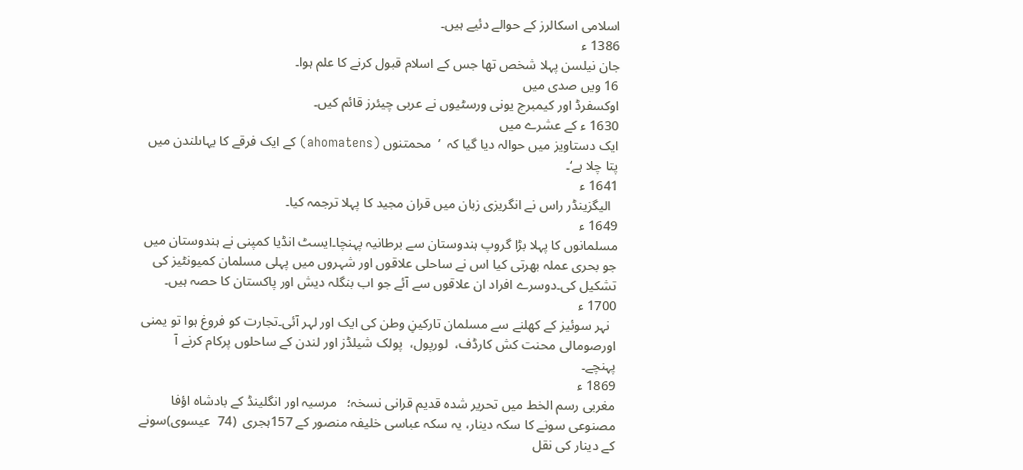اسلامی اسکالرز کے حوالے دئیے ہیں۔
1386 ء
جان نیلسن پہلا شخص تھا جس کے اسلام قبول کرنے کا علم ہوا۔
16 ویں صدی میں
اوکسفرڈ اور کیمبرج یونی ورسٹیوں نے عربی چیئرز قائم کیں۔
1630 ء کے عشرے میں
ایک دستاویز میں حوالہ دیا گیا کہ  ’  محمتنوں (ahomatens) کے ایک فرقے کا یہاںلندن میں پتا چلا ہے‘۔
1641 ء
  الیگزینڈر راس نے انگریزی زبان میں قران مجید کا پہلا ترجمہ کیا۔
1649 ء
مسلمانوں کا پہلا بڑا گروپ ہندوستان سے برطانیہ پہنچا۔ایسٹ انڈیا کمپنی نے ہندوستان میں جو بحری عملہ بھرتی کیا اس نے ساحلی علاقوں اور شہروں میں پہلی مسلمان کمیونٹیز کی
تشکیل کی۔دوسرے افراد ان علاقوں سے آئے جو اب بنگلہ دیش اور پاکستان کا حصہ ہیں۔
1700 ء
  نہر سوئیز کے کھلنے سے مسلمان تارکینِ وطن کی ایک اور لہر آئی۔تجارت کو فروغ ہوا تو یمنی اورصومالی محنت کش کارڈف،  لورپول،  پولک شیلڈز اور لندن کے ساحلوں پرکام کرنے آ پہنچے۔
1869 ء
مغربی رسم الخط میں تحریر شدہ قدیم قرانی نسخہ؛   مرسیہ اور انگلینڈ کے بادشاہ اؤفا مصنوعی سونے کا سکہ دینار، یہ سکہ عباسی خلیفہ منصور کے 157ہجری  (74  عیسوی)سونے
کے دینار کی نقل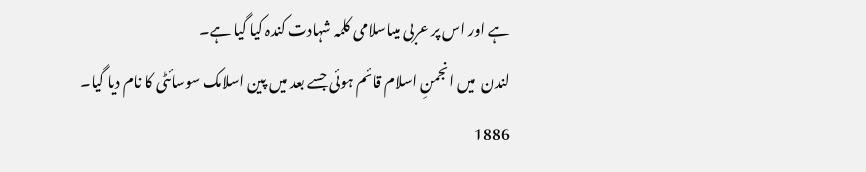ہے اور اس پر عربی میںاسلامی کلمہ شہادت کندہ کیا گیا ہے۔
لندن  میں انجمنِ اسلام قائم ہوئی جسے بعد میں پین اسلامک سوسائٹی کا نام دیا گیا۔
1886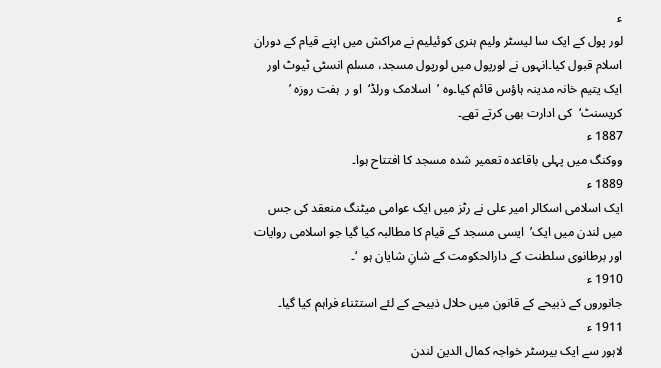ء
لور پول کے ایک سا لیسٹر ولیم ہنری کوئیلیم نے مراکش میں اپنے قیام کے دوران اسلام قبول کیا۔انہوں نے لورپول میں لورپول مسجد، مسلم انسٹی ٹیوٹ اور ایک یتیم خانہ مدینہ ہاؤس قائم کیا۔وہ ’  اسلامک ورلڈ‘  او ر  ہفت روزہ ’ کریسنٹ‘  کی ادارت بھی کرتے تھے۔
1887 ء
ووکنگ میں پہلی باقاعدہ تعمیر شدہ مسجد کا افتتاح ہوا۔
1889 ء
ایک اسلامی اسکالر امیر علی نے رٹز میں ایک عوامی میٹنگ منعقد کی جس میں لندن میں ایک’  ایسی مسجد کے قیام کا مطالبہ کیا گیا جو اسلامی روایات اور برطانوی سلطنت کے دارالحکومت کے شانِ شایان ہو  ‘۔
1910 ء
جانوروں کے ذبیحے کے قانون میں حلال ذبیحے کے لئے استثناء فراہم کیا گیا۔
1911 ء
لاہور سے ایک بیرسٹر خواجہ کمال الدین لندن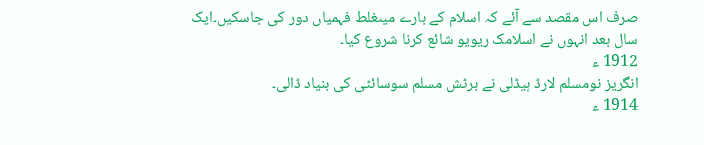صرف اس مقصد سے آئے کہ اسلام کے بارے میںغلط فہمیاں دور کی جاسکیں۔ایک سال بعد انہوں نے اسلامک ریویو شائع کرنا شروع کیا۔
1912 ء
انگریز نومسلم لارڈ ہیڈلی نے برٹش مسلم سوسائٹی کی بنیاد ڈالی۔
1914 ء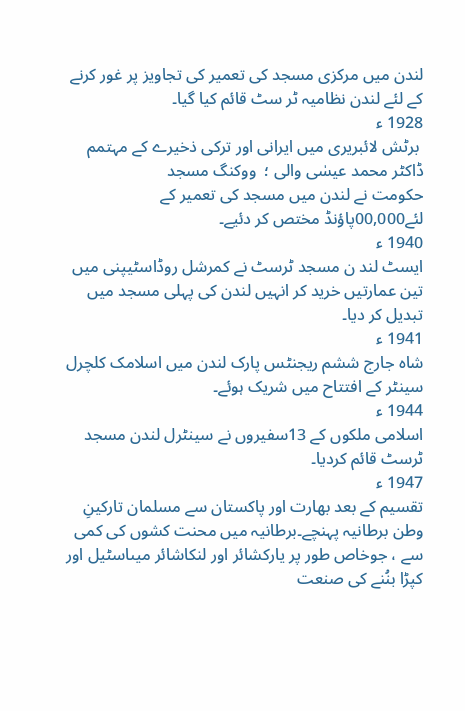لندن میں مرکزی مسجد کی تعمیر کی تجاویز پر غور کرنے کے لئے لندن نظامیہ ٹر سٹ قائم کیا گیا۔
1928 ء
 برٹش لائبریری میں ایرانی اور ترکی ذخیرے کے مہتمم ڈاکٹر محمد عیسٰی والی ؛  ووکنگ مسجد
حکومت نے لندن میں مسجد کی تعمیر کے لئے00,000پاؤنڈ مختص کر دئیے۔
1940 ء
ایسٹ لند ن مسجد ٹرسٹ نے کمرشل روڈاسٹیپنی میں تین عمارتیں خرید کر انہیں لندن کی پہلی مسجد میں تبدیل کر دیا۔
1941 ء
شاہ جارج ششم ریجنٹس پارک لندن میں اسلامک کلچرل سینٹر کے افتتاح میں شریک ہوئے۔
1944 ء
اسلامی ملکوں کے 13سفیروں نے سینٹرل لندن مسجد ٹرسٹ قائم کردیا۔
1947 ء
تقسیم کے بعد بھارت اور پاکستان سے مسلمان تارکینِ وطن برطانیہ پہنچے۔برطانیہ میں محنت کشوں کی کمی سے ، جوخاص طور پر یارکشائر اور لنکاشائر میںاسٹیل اور کپڑا بنُنے کی صنعت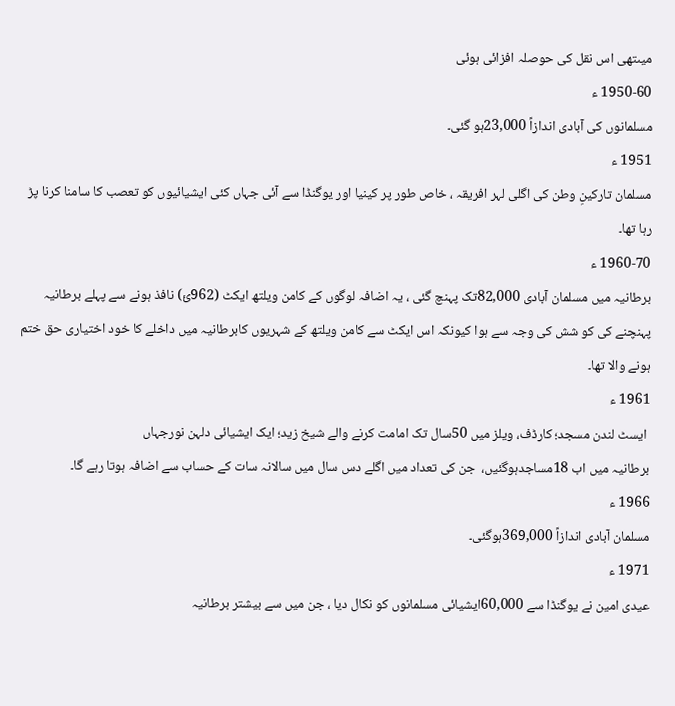میںتھی اس نقل کی حوصلہ افزائی ہوئی
1950-60 ء
مسلمانوں کی آبادی اندازاً 23,000ہو گئی۔
1951 ء
مسلمان تارکینِ وطن کی اگلی لہر افریقہ ، خاص طور پر کینیا اور یوگنڈا سے آئی جہاں کئی ایشیائیوں کو تعصب کا سامنا کرنا پڑ رہا تھا۔
1960-70 ء
برطانیہ میں مسلمان آبادی 82,000تک پہنچ گئی ، یہ اضافہ لوگوں کے کامن ویلتھ ایکٹ (962ئ) نافذ ہونے سے پہلے برطانیہ پہنچنے کی کو شش کی وجہ سے ہوا کیونکہ اس ایکٹ سے کامن ویلتھ کے شہریوں کابرطانیہ میں داخلے کا خود اختیاری حق ختم ہونے والا تھا۔
1961 ء
 ایسٹ لندن مسجد؛ کارڈف، ویلز میں 50سال تک امامت کرنے والے شیخ زید؛ ایک ایشیائی دلہن نورجہاں
برطانیہ میں اب 18مساجدہوگئیں،  جن کی تعداد میں اگلے دس سال میں سالانہ سات کے حساب سے اضافہ ہوتا رہے گا۔
1966 ء
مسلمان آبادی اندازاً 369,000ہوگئی۔
1971 ء
عیدی امین نے یوگنڈا سے 60,000ایشیائی مسلمانوں کو نکال دیا ، جن میں سے بیشتر برطانیہ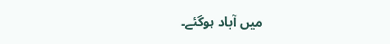میں آباد ہوگئے۔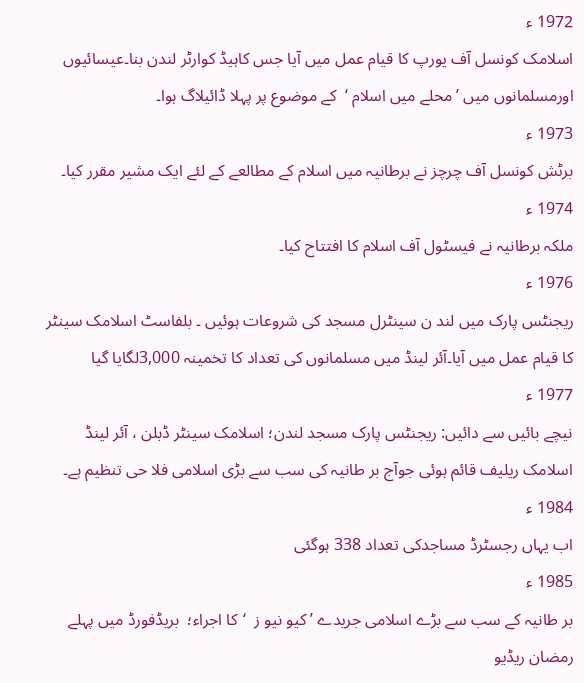1972 ء
اسلامک کونسل آف یورپ کا قیام عمل میں آیا جس کاہیڈ کوارٹر لندن بنا۔عیسائیوں اورمسلمانوں میں ’ محلے میں اسلام ‘  کے موضوع پر پہلا ڈائیلاگ ہوا۔
1973 ء
برٹش کونسل آف چرچز نے برطانیہ میں اسلام کے مطالعے کے لئے ایک مشیر مقرر کیا۔
1974 ء
ملکہ برطانیہ نے فیسٹول آف اسلام کا افتتاح کیا۔
1976 ء
ریجنٹس پارک میں لند ن سینٹرل مسجد کی شروعات ہوئیں ۔ بلفاسٹ اسلامک سینٹر کا قیام عمل میں آیا۔آئر لینڈ میں مسلمانوں کی تعداد کا تخمینہ 3,000لگایا گیا
1977 ء
نیچے بائیں سے دائیں: ریجنٹس پارک مسجد لندن؛ اسلامک سینٹر ڈبلن ، آئر لینڈ
اسلامک ریلیف قائم ہوئی جوآج بر طانیہ کی سب سے بڑی اسلامی فلا حی تنظیم ہے۔
1984 ء
اب یہاں رجسٹرڈ مساجدکی تعداد 338 ہوگئی
1985 ء
بر طانیہ کے سب سے بڑے اسلامی جریدے ’ کیو نیو ز  ‘کا اجراء؛  بریڈفورڈ میں پہلے رمضان ریڈیو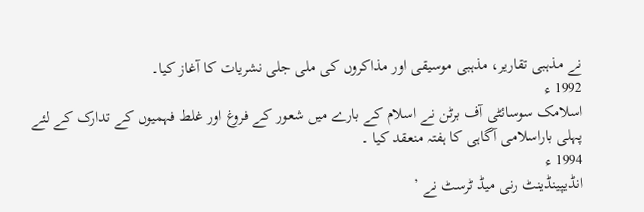نے مذہبی تقاریر، مذہبی موسیقی اور مذاکروں کی ملی جلی نشریات کا آغاز کیا۔
1992 ء
اسلامک سوسائٹی آف برٹن نے اسلام کے بارے میں شعور کے فروغ اور غلط فہمیوں کے تدارک کے لئے پہلی باراسلامی آگاہی کا ہفتہ منعقد کیا ۔
1994 ء
انڈیپینڈینٹ رنی میڈ ٹرسٹ نے ’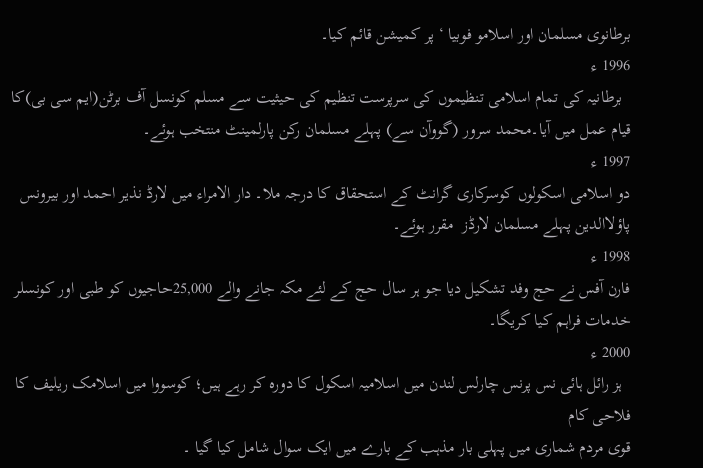برطانوی مسلمان اور اسلامو فوبیا ‘ پر کمیشن قائم کیا۔
1996 ء
  برطانیہ کی تمام اسلامی تنظیموں کی سرپرست تنظیم کی حیثیت سے مسلم کونسل آف برٹن(ایم سی بی)کا قیام عمل میں آیا۔محمد سرور (گووآن سے) پہلے مسلمان رکن پارلمینٹ منتخب ہوئے۔
1997 ء
دو اسلامی اسکولوں کوسرکاری گرانٹ کے استحقاق کا درجہ ملا۔ دار الامراء میں لارڈ نذیر احمد اور بیرونس پاؤلاالدین پہلے مسلمان لارڈز  مقرر ہوئے۔
1998 ء
فارن آفس نے حج وفد تشکیل دیا جو ہر سال حج کے لئے مکہ جانے والے 25,000حاجیوں کو طبی اور کونسلر خدمات فراہم کیا کریگا۔
2000 ء
  ہز رائل ہائی نس پرنس چارلس لندن میں اسلامیہ اسکول کا دورہ کر رہے ہیں؛ کوسووا میں اسلامک ریلیف کا فلاحی کام
قوی مردم شماری میں پہلی بار مذہب کے بارے میں ایک سوال شامل کیا گیا ۔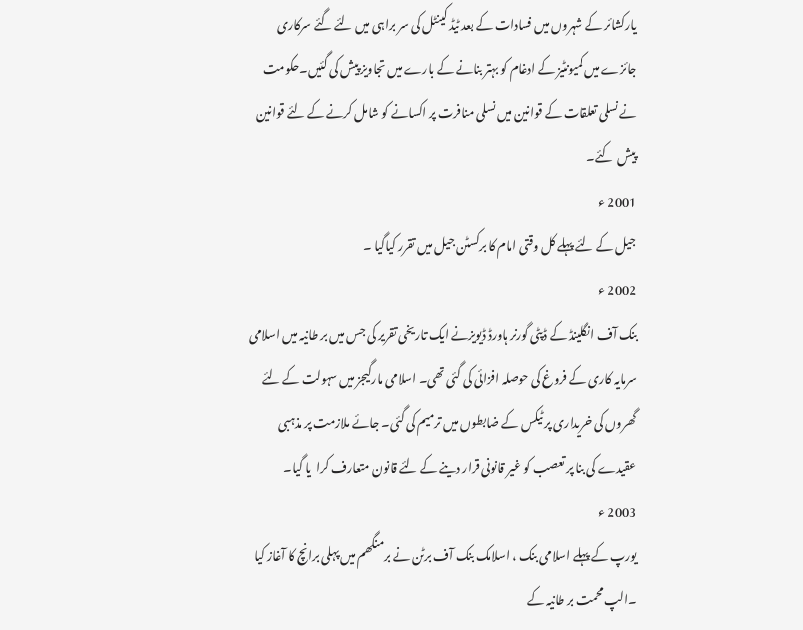یارکشائر کے شہروں میں فسادات کے بعد ٹیڈ کینٹل کی سر براہی میں لئے گئے سرکاری جائزے میں کمیونٹیز کے ادغام کو بہتر بنانے کے بارے میں تجاویز پیش کی گئیں۔حکومت نے نسلی تعلقات کے قوانین میں نسلی منافرت پر اکسانے کو شامل کرنے کے لئے قوانین پیش  کئے۔
2001 ء
جیل کے لئے پہلے کل وقتی امام کا برکسٹن جیل میں تقرر کیاگیا ۔
2002 ء
بنک آف انگلینڈ کے ڈپٹی گورنر ہاورڈ ڈیویزنے ایک تاریخی تقریر کی جس میں بر طانیہ میں اسلامی سرمایہ کاری کے فروغ کی حوصلہ افزائی کی گئی تھی۔ اسلامی مارگیجز میں سہولت کے لئے گھروں کی خریداری پر ٹیکس کے ضابطوں میں ترمیم کی گئی۔ جائے ملازمت پر مذہبی عقیدے کی بنا پر تعصب کو غیر قانونی قرار دینے کے لئے قانون متعارف کرا  یا گیا۔
2003 ء
یورپ کے پہلے اسلامی بنک ، اسلامک بنک آف برٹن نے برمنگھم میں پہلی برانچ کا آغاز کیا ۔الپ محمت بر طانیہ کے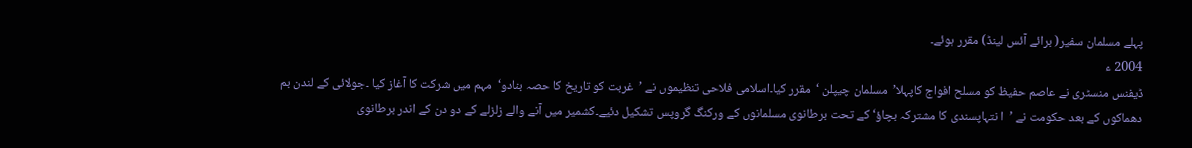پہلے مسلمان سفیر( برائے آئس لینڈ) مقرر ہوئے۔
2004 ء
ڈیفنس منسٹری نے عاصم حفیظ کو مسلح افواج کاپہلا’  مسلمان چیپلن ‘  مقرر کیا۔اسلامی فلاحی تنظیموں نے ’  غربت کو تاریخ کا حصہ بنادو‘  مہم میں شرکت کا آغاز کیا ۔جولائی کے لندن بم دھماکوں کے بعد حکومت نے ’  ا نتہاپسندی کا مشترکہ بچاؤ‘ کے تحت برطانوی مسلمانوں کے ورکنگ گروپس تشکیل دئیے۔کشمیر میں آنے والے زلزلے کے دو دن کے اندر برطانوی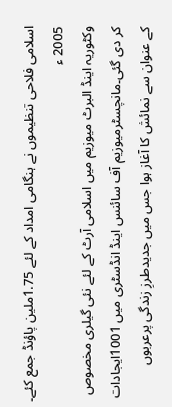اسلامی فلاحی تنظیموں نے ہنگامی امداد کے لئے 1.75ملین پاؤنڈ جمع کئے۔
2005 ء
وکٹوریہ اینڈ البرٹ میوزیم میں اسلامی آرٹ کے لئے نئی گیلری مخصوص کر دی گئی۔مانچسٹرمیوزیم آف سائنس اینڈ انڈسٹری میں 1001ایجادات کے عنوان سے نمائش کا آغاز ہوا جس میں جدیدطرزِ زندگی پرعربوں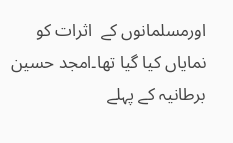اورمسلمانوں کے  اثرات کو نمایاں کیا گیا تھا۔امجد حسین برطانیہ کے پہلے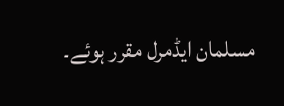مسلمان ایڈمرل مقرر ہوئے۔